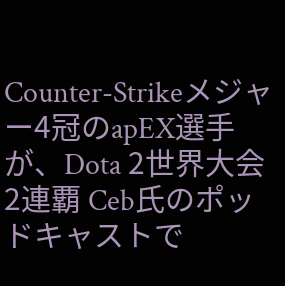Counter-Strikeメジャー4冠のapEX選手が、Dota 2世界大会2連覇 Ceb氏のポッドキャストで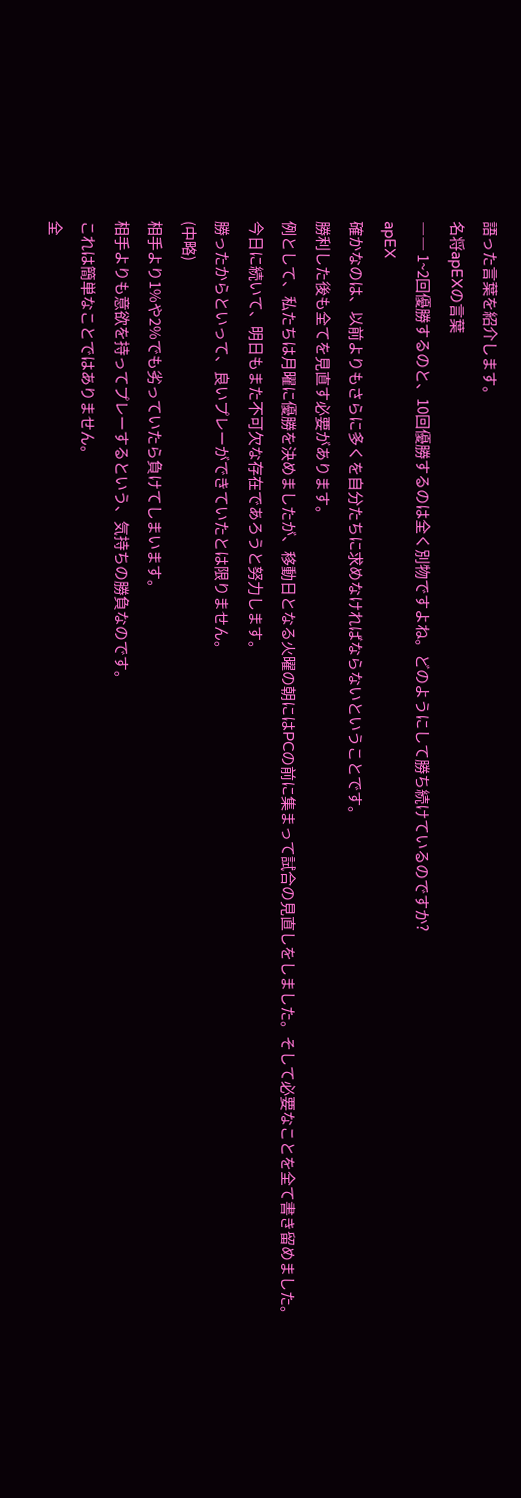語った言葉を紹介します。
名将apEXの言葉
―― 1~2回優勝するのと、10回優勝するのは全く別物ですよね。どのようにして勝ち続けているのですか?
apEX
確かなのは、以前よりもさらに多くを自分たちに求めなければならないということです。
勝利した後も全てを見直す必要があります。
例として、私たちは月曜に優勝を決めましたが、移動日となる火曜の朝にはPCの前に集まって試合の見直しをしました。そして必要なことを全て書き留めました。
今日に続いて、明日もまた不可欠な存在であろうと努力します。
勝ったからといって、良いプレーができていたとは限りません。
(中略)
相手より1%や2%でも劣っていたら負けてしまいます。
相手よりも意欲を持ってプレーするという、気持ちの勝負なのです。
これは簡単なことではありません。
全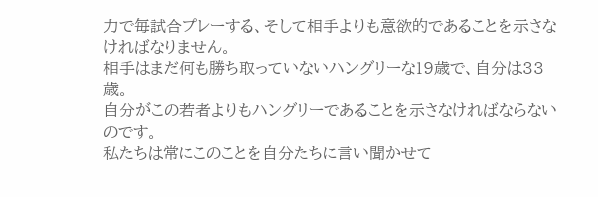力で毎試合プレーする、そして相手よりも意欲的であることを示さなければなりません。
相手はまだ何も勝ち取っていないハングリーな19歳で、自分は33歳。
自分がこの若者よりもハングリーであることを示さなければならないのです。
私たちは常にこのことを自分たちに言い聞かせて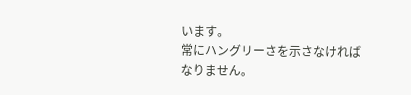います。
常にハングリーさを示さなければなりません。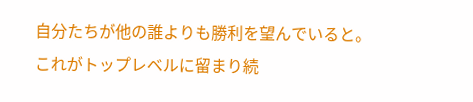自分たちが他の誰よりも勝利を望んでいると。
これがトップレベルに留まり続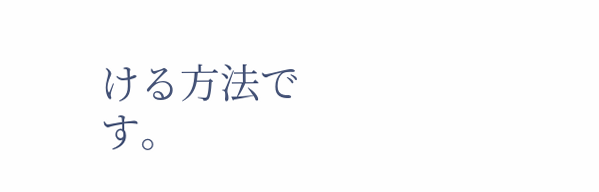ける方法です。